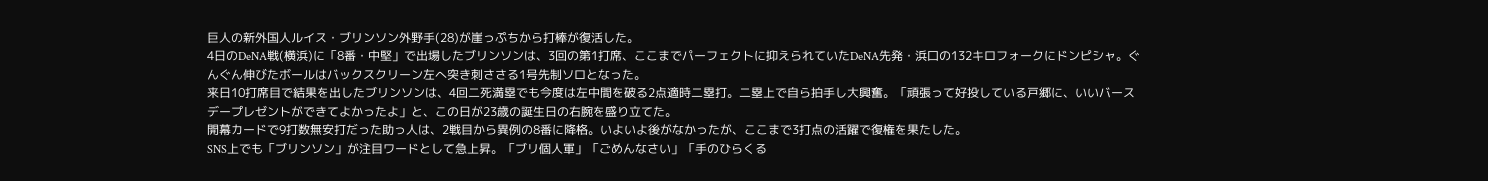巨人の新外国人ルイス・ブリンソン外野手(28)が崖っぷちから打棒が復活した。
4日のDeNA戦(横浜)に「8番・中堅」で出場したブリンソンは、3回の第1打席、ここまでパーフェクトに抑えられていたDeNA先発・浜口の132キロフォークにドンピシャ。ぐんぐん伸びたボールはバックスクリーン左へ突き刺ささる1号先制ソロとなった。
来日10打席目で結果を出したブリンソンは、4回二死満塁でも今度は左中間を破る2点適時二塁打。二塁上で自ら拍手し大興奮。「頑張って好投している戸郷に、いいバースデープレゼントができてよかったよ」と、この日が23歳の誕生日の右腕を盛り立てた。
開幕カードで9打数無安打だった助っ人は、2戦目から異例の8番に降格。いよいよ後がなかったが、ここまで3打点の活躍で復権を果たした。
SNS上でも「ブリンソン」が注目ワードとして急上昇。「ブリ個人軍」「ごめんなさい」「手のひらくる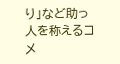り」など助っ人を称えるコメ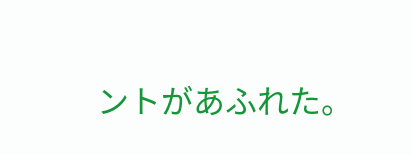ントがあふれた。